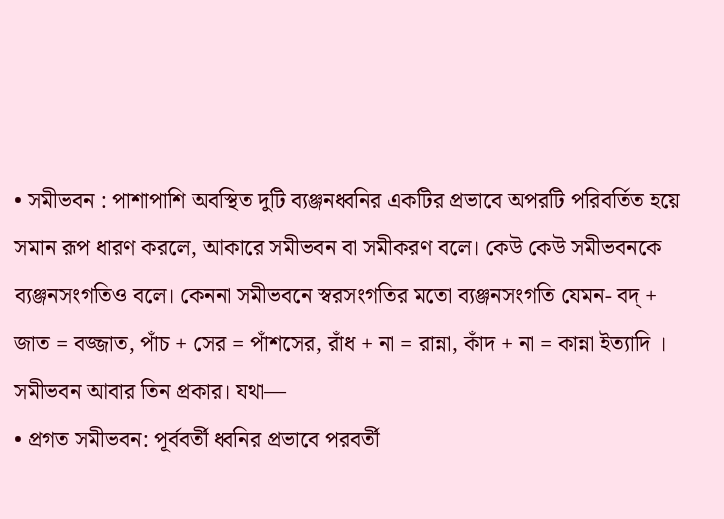• সমীভবন : পাশাপাশি অবস্থিত দুটি ব্যঞ্জনধ্বনির একটির প্রভাবে অপরটি পরিবর্তিত হয়ে সমান রূপ ধারণ করলে, আকারে সমীভবন বা সমীকরণ বলে। কেউ কেউ সমীভবনকে ব্যঞ্জনসংগতিও বলে। কেননা সমীভবনে স্বরসংগতির মতো ব্যঞ্জনসংগতি যেমন- বদ্ + জাত = বজ্জাত, পাঁচ + সের = পাঁশসের, রাঁধ + না = রান্না, কাঁদ + না = কান্না ইত্যাদি । সমীভবন আবার তিন প্রকার। যথা—
• প্রগত সমীভবন: পূর্ববর্তী ধ্বনির প্রভাবে পরবর্তী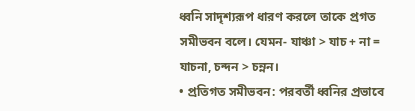ধ্বনি সাদৃশ্যরূপ ধারণ করলে তাকে প্রগত সমীভবন বলে। যেমন- যাঞ্চা > যাচ + না = যাচনা, চন্দন > চন্নন।
• প্রতিগত সমীভবন: পরবর্তী ধ্বনির প্রভাবে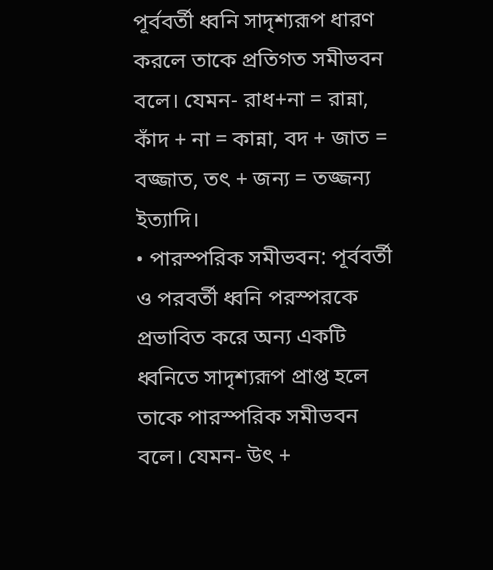পূর্ববর্তী ধ্বনি সাদৃশ্যরূপ ধারণ করলে তাকে প্রতিগত সমীভবন বলে। যেমন- রাধ+না = রান্না, কাঁদ + না = কান্না, বদ + জাত = বজ্জাত, তৎ + জন্য = তজ্জন্য ইত্যাদি।
• পারস্পরিক সমীভবন: পূর্ববর্তী ও পরবর্তী ধ্বনি পরস্পরকে প্রভাবিত করে অন্য একটি ধ্বনিতে সাদৃশ্যরূপ প্রাপ্ত হলে তাকে পারস্পরিক সমীভবন বলে। যেমন- উৎ +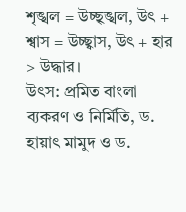শৃঙ্খল = উচ্ছৃঙ্খল, উৎ + শ্বাস = উচ্ছ্বাস, উৎ + হার > উদ্ধার।
উৎস: প্রমিত বাংলা ব্যকরণ ও নির্মিতি, ড. হায়াৎ মামুদ ও ড.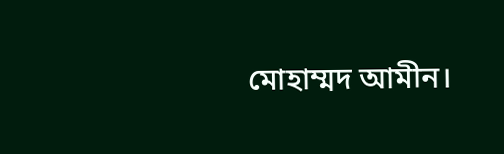মোহাম্মদ আমীন।